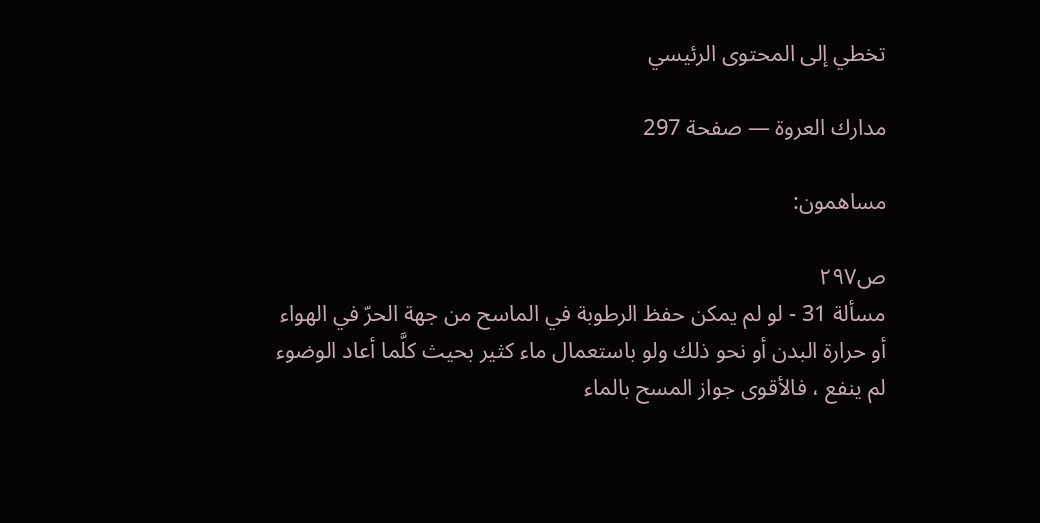تخطي إلى المحتوى الرئيسي

مدارك العروة — صفحة 297

مساهمون:

ص٢٩٧
مسألة 31 - لو لم يمكن حفظ الرطوبة في الماسح من جهة الحرّ في الهواء أو حرارة البدن أو نحو ذلك ولو باستعمال ماء كثير بحيث كلَّما أعاد الوضوء لم ينفع ، فالأقوى جواز المسح بالماء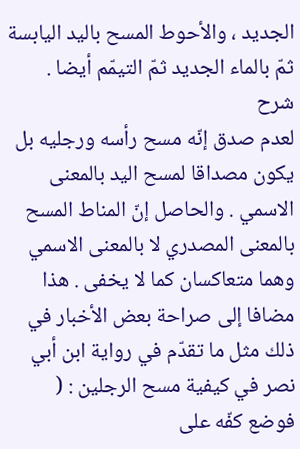الجديد ، والأحوط المسح باليد اليابسة ثمّ بالماء الجديد ثمّ التيمّم أيضا .
شرح
لعدم صدق إنّه مسح رأسه ورجليه بل يكون مصداقا لمسح اليد بالمعنى الاسمي . والحاصل إنّ المناط المسح بالمعنى المصدري لا بالمعنى الاسمي وهما متعاكسان كما لا يخفى . هذا مضافا إلى صراحة بعض الأخبار في ذلك مثل ما تقدّم في رواية ابن أبي نصر في كيفية مسح الرجلين : ( فوضع كفّه على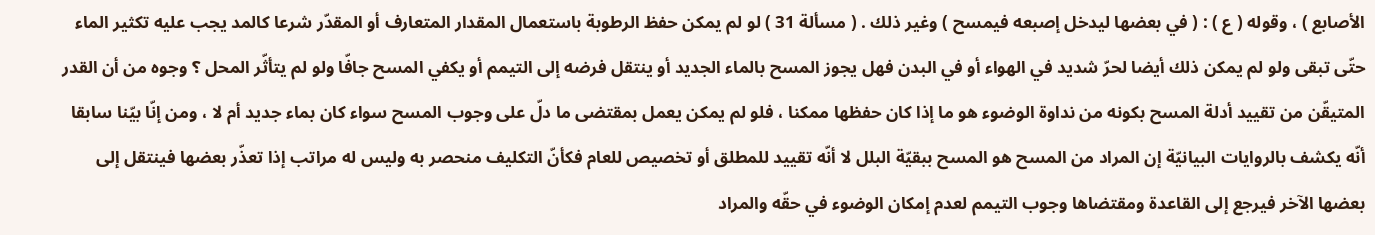الأصابع ) ، وقوله ( ع ) : ( في بعضها ليدخل إصبعه فيمسح ) وغير ذلك . ( مسألة 31 ) لو لم يمكن حفظ الرطوبة باستعمال المقدار المتعارف أو المقدّر شرعا كالمد يجب عليه تكثير الماء حتّى تبقى ولو لم يمكن ذلك أيضا لحرّ شديد في الهواء أو في البدن فهل يجوز المسح بالماء الجديد أو ينتقل فرضه إلى التيمم أو يكفي المسح جافّا ولو لم يتأثّر المحل ؟ وجوه من أن القدر المتيقّن من تقييد أدلة المسح بكونه من نداوة الوضوء هو ما إذا كان حفظها ممكنا ، فلو لم يمكن يعمل بمقتضى ما دلّ على وجوب المسح سواء كان بماء جديد أم لا ، ومن إنّا بيّنا سابقا أنّه يكشف بالروايات البيانيّة إن المراد من المسح هو المسح ببقيّة البلل لا أنّه تقييد للمطلق أو تخصيص للعام فكأنّ التكليف منحصر به وليس له مراتب إذا تعذّر بعضها فينتقل إلى بعضها الآخر فيرجع إلى القاعدة ومقتضاها وجوب التيمم لعدم إمكان الوضوء في حقّه والمراد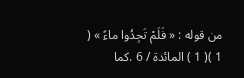من قوله : « فَلَمْ تَجِدُوا ماءً » ( 1 )( 1 ) المائدة / 6 .كما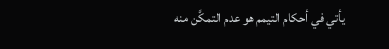يأتي في أحكام التيمم هو عدم التمكَّن منه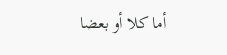أما كلا أو بعضا